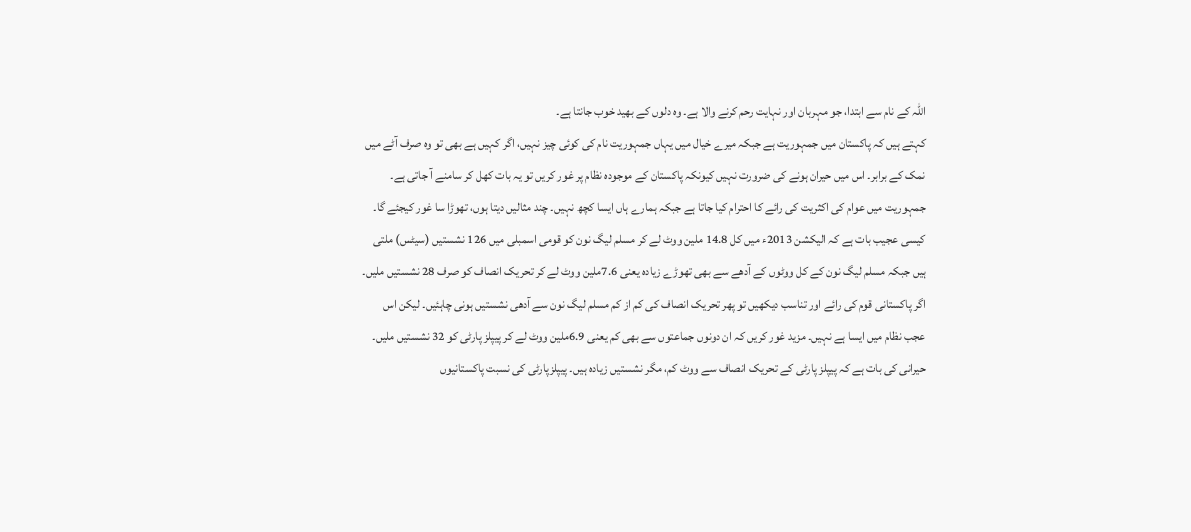اللہ کے نام سے ابتدا، جو مہربان اور نہایت رحم کرنے والا ہے۔ وہ دلوں کے بھید خوب جانتا ہے۔
کہتے ہیں کہ پاکستان میں جمہوریت ہے جبکہ میرے خیال میں یہاں جمہوریت نام کی کوئی چیز نہیں، اگر کہیں ہے بھی تو وہ صرف آٹے میں نمک کے برابر۔ اس میں حیران ہونے کی ضرورت نہیں کیونکہ پاکستان کے موجودہ نظام پر غور کریں تو یہ بات کھل کر سامنے آ جاتی ہے۔ جمہوریت میں عوام کی اکثریت کی رائے کا احترام کیا جاتا ہے جبکہ ہمارے ہاں ایسا کچھ نہیں۔ چند مثالیں دیتا ہوں، تھوڑا سا غور کیجئے گا۔
کیسی عجیب بات ہے کہ الیکشن 2013ء میں کل 14.8 ملین ووٹ لے کر مسلم لیگ نون کو قومی اسمبلی میں 126 نشستیں (سیٹس) ملتی ہیں جبکہ مسلم لیگ نون کے کل ووٹوں کے آدھے سے بھی تھوڑے زیادہ یعنی 7.6ملین ووٹ لے کر تحریک انصاف کو صرف 28 نشستیں ملیں۔ اگر پاکستانی قوم کی رائے اور تناسب دیکھیں تو پھر تحریک انصاف کی کم از کم مسلم لیگ نون سے آدھی نشستیں ہونی چاہئیں۔ لیکن اس عجب نظام میں ایسا ہے نہیں۔ مزید غور کریں کہ ان دونوں جماعتوں سے بھی کم یعنی 6.9ملین ووٹ لے کر پیپلز پارٹی کو 32 نشستیں ملیں۔ حیرانی کی بات ہے کہ پیپلز پارٹی کے تحریک انصاف سے ووٹ کم، مگر نشستیں زیادہ ہیں۔ پیپلزپارٹی کی نسبت پاکستانیوں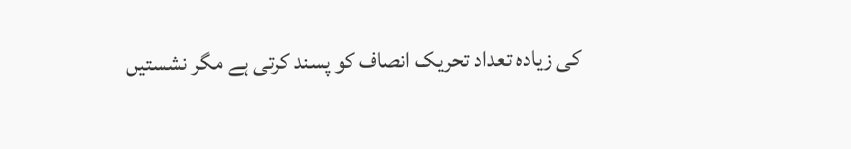کی زیادہ تعداد تحریک انصاف کو پسند کرتی ہے مگر نشستیں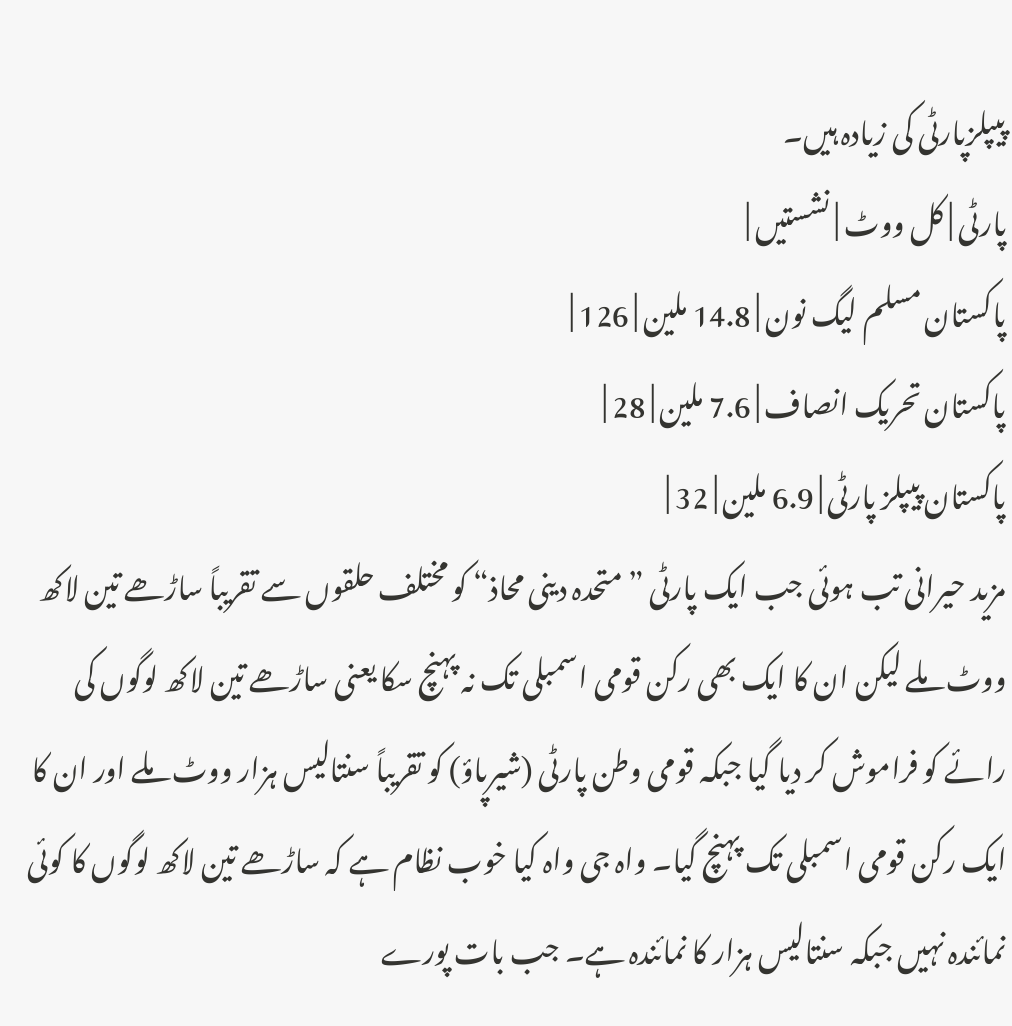پیپلزپارٹی کی زیادہ ہیں۔
پارٹی | کل ووٹ | نشستیں |
پاکستان مسلم لیگ نون | 14.8 ملین | 126 |
پاکستان تحریک انصاف | 7.6 ملین | 28 |
پاکستان پیپلز پارٹی | 6.9 ملین | 32 |
مزید حیرانی تب ہوئی جب ایک پارٹی ”متحدہ دینی محاذ“ کو مختلف حلقوں سے تقریباً ساڑھے تین لاکھ ووٹ ملے لیکن ان کا ایک بھی رکن قومی اسمبلی تک نہ پہنچ سکا یعنی ساڑھے تین لاکھ لوگوں کی رائے کو فراموش کر دیا گیا جبکہ قومی وطن پارٹی (شیرپاؤ) کو تقریباً سنتالیس ہزار ووٹ ملے اور ان کا ایک رکن قومی اسمبلی تک پہنچ گیا۔ واہ جی واہ کیا خوب نظام ہے کہ ساڑھے تین لاکھ لوگوں کا کوئی نمائندہ نہیں جبکہ سنتالیس ہزار کا نمائندہ ہے۔ جب بات پورے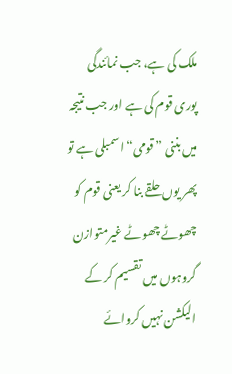ملک کی ہے، جب نمائندگی پوری قوم کی ہے اور جب نتیجہ میں بننی ”قومی“ اسمبلی ہے تو پھر یوں حلقے بنا کر یعنی قوم کو چھوٹے چھوٹے غیرمتوازن گروہوں میں تقسیم کر کے الیکشن نہیں کروائے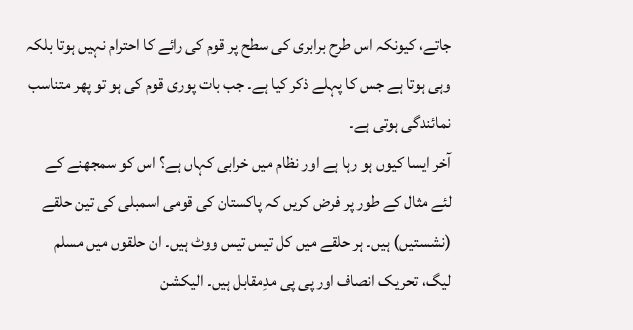جاتے، کیونکہ اس طرح برابری کی سطح پر قوم کی رائے کا احترام نہیں ہوتا بلکہ وہی ہوتا ہے جس کا پہلے ذکر کیا ہے۔ جب بات پوری قوم کی ہو تو پھر متناسب نمائندگی ہوتی ہے۔
آخر ایسا کیوں ہو رہا ہے اور نظام میں خرابی کہاں ہے؟ اس کو سمجھنے کے لئے مثال کے طور پر فرض کریں کہ پاکستان کی قومی اسمبلی کی تین حلقے (نشستیں) ہیں۔ ہر حلقے میں کل تیس تیس ووٹ ہیں۔ ان حلقوں میں مسلم لیگ، تحریک انصاف اور پی پی مدِمقابل ہیں۔ الیکشن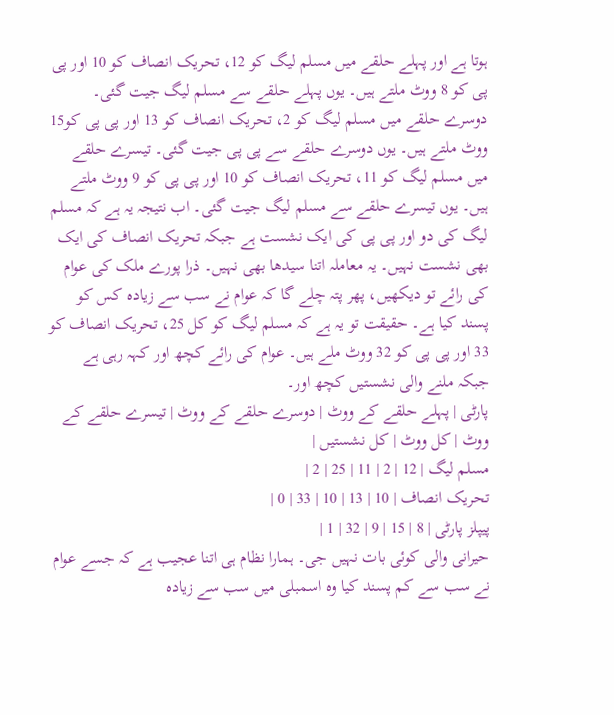ہوتا ہے اور پہلے حلقے میں مسلم لیگ کو 12، تحریک انصاف کو 10 اور پی پی کو 8 ووٹ ملتے ہیں۔ یوں پہلے حلقے سے مسلم لیگ جیت گئی۔ دوسرے حلقے میں مسلم لیگ کو 2، تحریک انصاف کو 13 اور پی پی کو15 ووٹ ملتے ہیں۔ یوں دوسرے حلقے سے پی پی جیت گئی۔ تیسرے حلقے میں مسلم لیگ کو 11، تحریک انصاف کو 10 اور پی پی کو 9 ووٹ ملتے ہیں۔ یوں تیسرے حلقے سے مسلم لیگ جیت گئی۔ اب نتیجہ یہ ہے کہ مسلم لیگ کی دو اور پی پی کی ایک نشست ہے جبکہ تحریک انصاف کی ایک بھی نشست نہیں۔ یہ معاملہ اتنا سیدھا بھی نہیں۔ ذرا پورے ملک کی عوام کی رائے تو دیکھیں، پھر پتہ چلے گا کہ عوام نے سب سے زیادہ کس کو پسند کیا ہے۔ حقیقت تو یہ ہے کہ مسلم لیگ کو کل 25، تحریک انصاف کو 33 اور پی پی کو 32 ووٹ ملے ہیں۔ عوام کی رائے کچھ اور کہہ رہی ہے جبکہ ملنے والی نشستیں کچھ اور۔
پارٹی | پہلے حلقے کے ووٹ | دوسرے حلقے کے ووٹ | تیسرے حلقے کے ووٹ | کل ووٹ | کل نشستیں |
مسلم لیگ | 12 | 2 | 11 | 25 | 2 |
تحریک انصاف | 10 | 13 | 10 | 33 | 0 |
پیپلز پارٹی | 8 | 15 | 9 | 32 | 1 |
حیرانی والی کوئی بات نہیں جی۔ ہمارا نظام ہی اتنا عجیب ہے کہ جسے عوام نے سب سے کم پسند کیا وہ اسمبلی میں سب سے زیادہ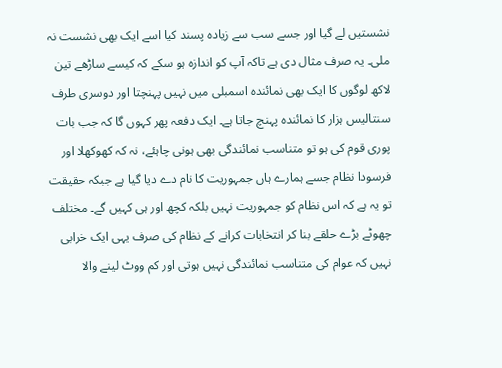نشستیں لے گیا اور جسے سب سے زیادہ پسند کیا اسے ایک بھی نشست نہ ملی۔ یہ صرف مثال دی ہے تاکہ آپ کو اندازہ ہو سکے کہ کیسے ساڑھے تین لاکھ لوگوں کا ایک بھی نمائندہ اسمبلی میں نہیں پہنچتا اور دوسری طرف سنتالیس ہزار کا نمائندہ پہنچ جاتا ہے۔ ایک دفعہ پھر کہوں گا کہ جب بات پوری قوم کی ہو تو متناسب نمائندگی بھی ہونی چاہئے، نہ کہ کھوکھلا اور فرسودا نظام جسے ہمارے ہاں جمہوریت کا نام دے دیا گیا ہے جبکہ حقیقت تو یہ ہے کہ اس نظام کو جمہوریت نہیں بلکہ کچھ اور ہی کہیں گے۔ مختلف چھوٹے بڑے حلقے بنا کر انتخابات کرانے کے نظام کی صرف یہی ایک خرابی نہیں کہ عوام کی متناسب نمائندگی نہیں ہوتی اور کم ووٹ لینے والا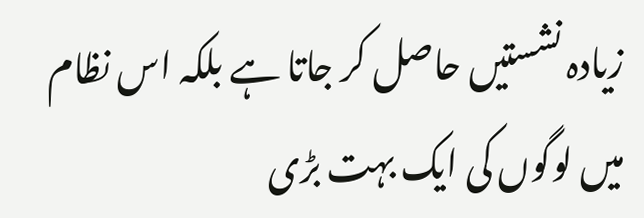زیادہ نشستیں حاصل کر جاتا ہے بلکہ اس نظام میں لوگوں کی ایک بہت بڑی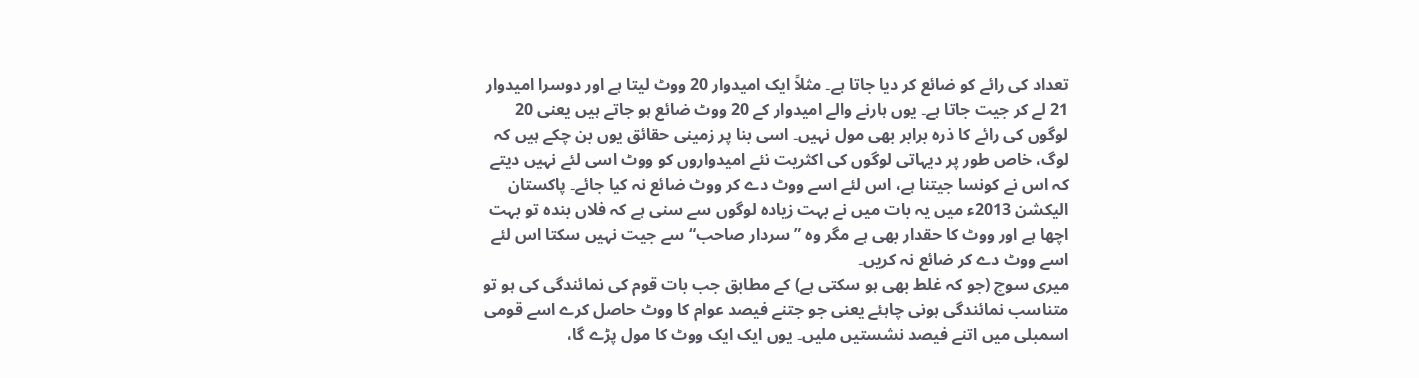تعداد کی رائے کو ضائع کر دیا جاتا ہے۔ مثلاً ایک امیدوار 20 ووٹ لیتا ہے اور دوسرا امیدوار 21 لے کر جیت جاتا ہے۔ یوں ہارنے والے امیدوار کے 20 ووٹ ضائع ہو جاتے ہیں یعنی 20 لوگوں کی رائے کا ذرہ برابر بھی مول نہیں۔ اسی بنا پر زمینی حقائق یوں بن چکے ہیں کہ لوگ، خاص طور پر دیہاتی لوگوں کی اکثریت نئے امیدواروں کو ووٹ اسی لئے نہیں دیتے کہ اس نے کونسا جیتنا ہے، اس لئے اسے ووٹ دے کر ووٹ ضائع نہ کیا جائے۔ پاکستان الیکشن 2013ء میں یہ بات میں نے بہت زیادہ لوگوں سے سنی ہے کہ فلاں بندہ تو بہت اچھا ہے اور ووٹ کا حقدار بھی ہے مگر وہ ”سردار صاحب“ سے جیت نہیں سکتا اس لئے اسے ووٹ دے کر ضائع نہ کریں۔
میری سوچ (جو کہ غلط بھی ہو سکتی ہے) کے مطابق جب بات قوم کی نمائندگی کی ہو تو متناسب نمائندگی ہونی چاہئے یعنی جو جتنے فیصد عوام کا ووٹ حاصل کرے اسے قومی اسمبلی میں اتنے فیصد نشستیں ملیں۔ یوں ایک ایک ووٹ کا مول پڑے گا،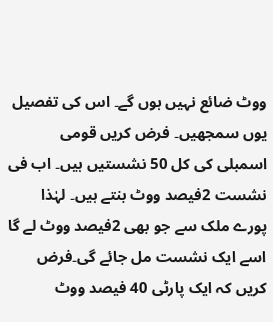ووٹ ضائع نہیں ہوں گے۔ اس کی تفصیل یوں سمجھیں۔ فرض کریں قومی اسمبلی کی کل 50 نشستیں ہیں۔ اب فی نشست 2فیصد ووٹ بنتے ہیں۔ لہٰذا پورے ملک سے جو بھی 2فیصد ووٹ لے گا اسے ایک نشست مل جائے گی۔فرض کریں کہ ایک پارٹی 40 فیصد ووٹ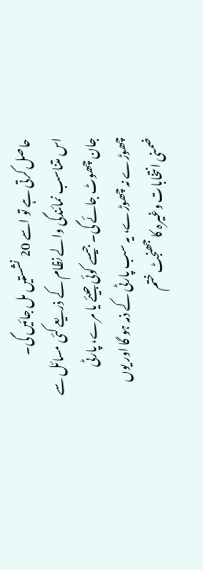حاصل کرتی ہے تو اسے 20 نشستیں مل جائیں گی۔
اس متناسب نمائندگی والے نظام کے ذریعے کئی مسائل سے جان چھوٹ جائے گی۔ جیسے کوئی جیئے یا مرے، پارٹی چھوڑے نہ چھوڑے، یہ سب پارٹی کے ذمہ ہو گا اور یوں ضمنی انتخابات وغیرہ کا جھنجٹ ختم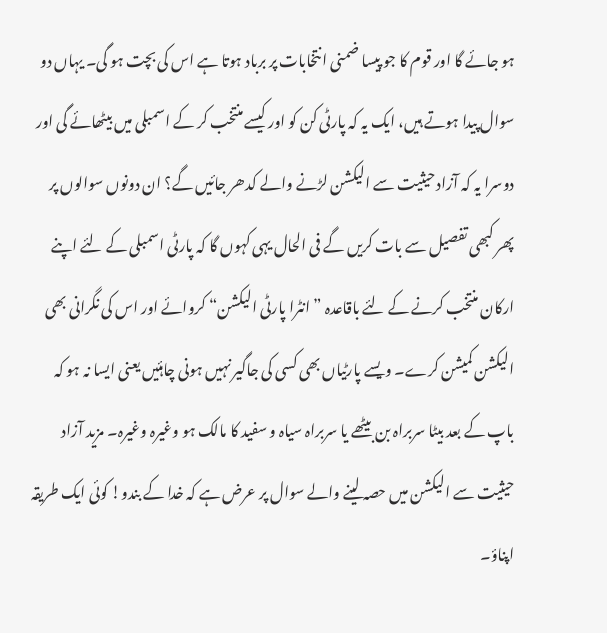ہو جائے گا اور قوم کا جو پیسا ضمنی انتخابات پر برباد ہوتا ہے اس کی بچت ہو گی۔ یہاں دو سوال پیدا ہوتے ہیں، ایک یہ کہ پارٹی کن کو اور کیسے منتخب کر کے اسمبلی میں بیٹھائے گی اور دوسرا یہ کہ آزاد حیثیت سے الیکشن لڑنے والے کدھر جائیں گے؟ ان دونوں سوالوں پر پھر کبھی تفصیل سے بات کریں گے فی الحال یہی کہوں گا کہ پارٹی اسمبلی کے لئے اپنے ارکان منتخب کرنے کے لئے باقاعدہ ”انٹرا پارٹی الیکشن“ کروائے اور اس کی نگرانی بھی الیکشن کمیشن کرے۔ ویسے پارٹیاں بھی کسی کی جاگیر نہیں ہونی چاہئیں یعنی ایسا نہ ہو کہ باپ کے بعد بیٹا سربراہ بن بیٹھے یا سربراہ سیاہ و سفید کا مالک ہو وغیرہ وغیرہ۔ مزید آزاد حیثیت سے الیکشن میں حصہ لینے والے سوال پر عرض ہے کہ خدا کے بندو! کوئی ایک طریقہ اپناؤ۔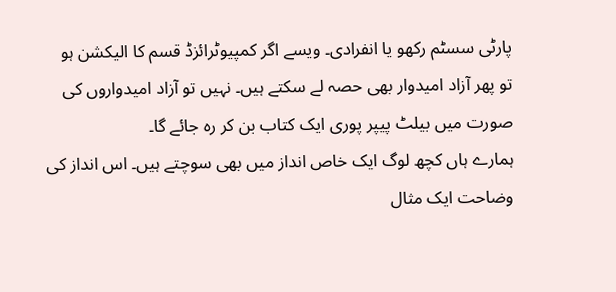پارٹی سسٹم رکھو یا انفرادی۔ ویسے اگر کمپیوٹرائزڈ قسم کا الیکشن ہو تو پھر آزاد امیدوار بھی حصہ لے سکتے ہیں۔ نہیں تو آزاد امیدواروں کی صورت میں بیلٹ پیپر پوری ایک کتاب بن کر رہ جائے گا۔
ہمارے ہاں کچھ لوگ ایک خاص انداز میں بھی سوچتے ہیں۔ اس انداز کی وضاحت ایک مثال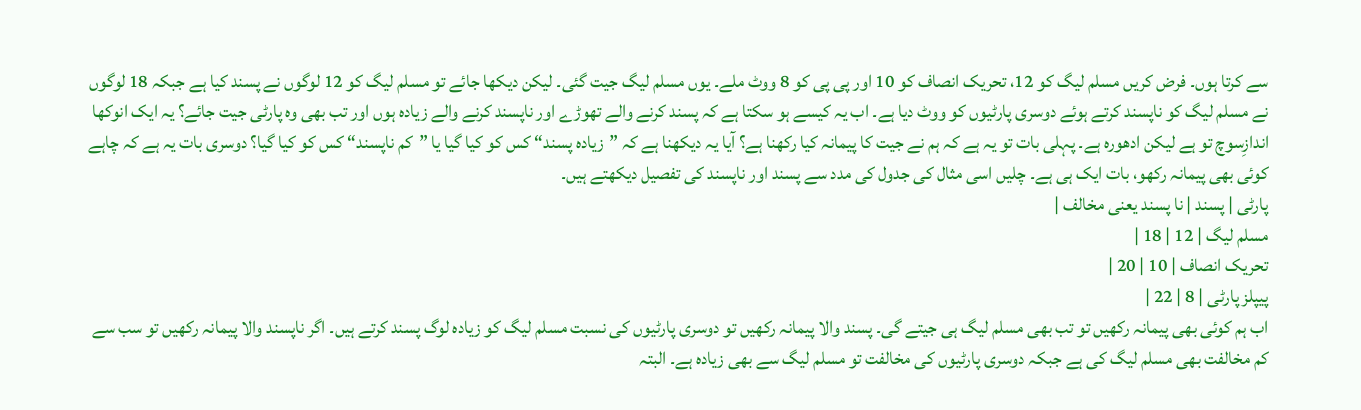سے کرتا ہوں۔ فرض کریں مسلم لیگ کو 12، تحریک انصاف کو 10 اور پی پی کو 8 ووٹ ملے۔ یوں مسلم لیگ جیت گئی۔ لیکن دیکھا جائے تو مسلم لیگ کو 12 لوگوں نے پسند کیا ہے جبکہ 18 لوگوں نے مسلم لیگ کو ناپسند کرتے ہوئے دوسری پارٹیوں کو ووٹ دیا ہے۔ اب یہ کیسے ہو سکتا ہے کہ پسند کرنے والے تھوڑے اور ناپسند کرنے والے زیادہ ہوں اور تب بھی وہ پارٹی جیت جائے؟ یہ ایک انوکھا اندازِسوچ تو ہے لیکن ادھورہ ہے۔ پہلی بات تو یہ ہے کہ ہم نے جیت کا پیمانہ کیا رکھنا ہے؟ آیا یہ دیکھنا ہے کہ ”زیادہ پسند“ کس کو کیا گیا یا ”کم ناپسند“ کس کو کیا گیا؟ دوسری بات یہ ہے کہ چاہے کوئی بھی پیمانہ رکھو، بات ایک ہی ہے۔ چلیں اسی مثال کی جدول کی مدد سے پسند اور ناپسند کی تفصیل دیکھتے ہیں۔
پارٹی | پسند | نا پسند یعنی مخالف |
مسلم لیگ | 12 | 18 |
تحریک انصاف | 10 | 20 |
پیپلز پارٹی | 8 | 22 |
اب ہم کوئی بھی پیمانہ رکھیں تو تب بھی مسلم لیگ ہی جیتے گی۔ پسند والا پیمانہ رکھیں تو دوسری پارٹیوں کی نسبت مسلم لیگ کو زیادہ لوگ پسند کرتے ہیں۔ اگر ناپسند والا پیمانہ رکھیں تو سب سے کم مخالفت بھی مسلم لیگ کی ہے جبکہ دوسری پارٹیوں کی مخالفت تو مسلم لیگ سے بھی زیادہ ہے۔ البتہ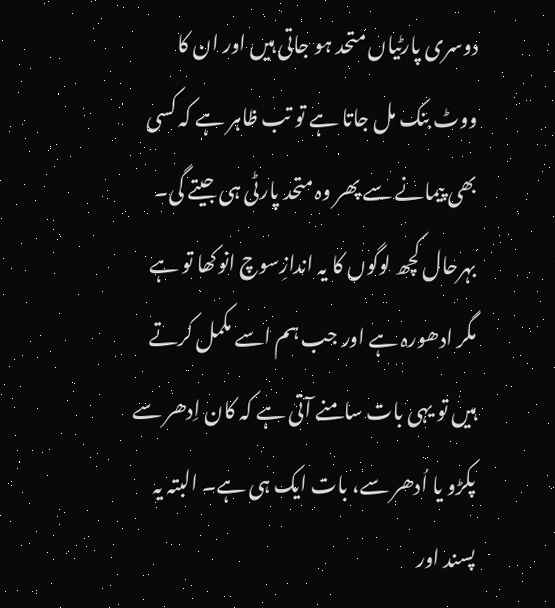دوسری پارٹیاں متحد ہو جاتی ہیں اور ان کا ووٹ بنک مل جاتا ہے تو تب ظاہر ہے کہ کسی بھی پیمانے سے پھر وہ متحد پارٹی ہی جیتے گی۔ بہرحال کچھ لوگوں کا یہ اندازِسوچ انوکھا تو ہے مگر ادھورہ ہے اور جب ہم اسے مکمل کرتے ہیں تو یہی بات سامنے آتی ہے کہ کان اِدھر سے پکڑو یا اُدھر سے، بات ایک ہی ہے۔ البتہ یہ پسند اور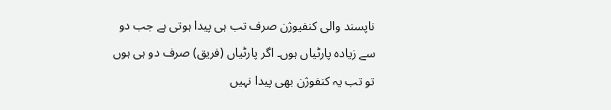ناپسند والی کنفیوژن صرف تب ہی پیدا ہوتی ہے جب دو سے زیادہ پارٹیاں ہوں۔ اگر پارٹیاں (فریق) صرف دو ہی ہوں تو تب یہ کنفوژن بھی پیدا نہیں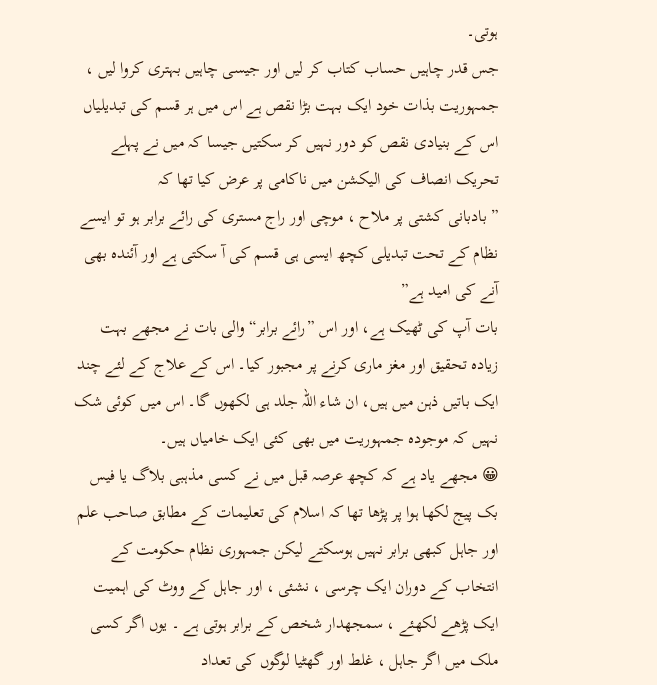ہوتی۔
جس قدر چاہیں حساب کتاب کر لیں اور جیسی چاہیں بہتری کروا لیں ، جمہوریت بذات خود ایک بہت بڑا نقص ہے اس میں ہر قسم کی تبدیلیاں اس کے بنیادی نقص کو دور نہیں کر سکتیں جیسا کہ میں نے پہلے تحریک انصاف کی الیکشن میں ناکامی پر عرض کیا تھا کہ
” بادبانی کشتی پر ملاح ، موچی اور راج مستری کی رائے برابر ہو تو ایسے نظام کے تحت تبدیلی کچھ ایسی ہی قسم کی آ سکتی ہے اور آئندہ بھی آنے کی امید ہے”
بات آپ کی ٹھیک ہے، اور اس ”رائے برابر“ والی بات نے مجھے بہت زیادہ تحقیق اور مغز ماری کرنے پر مجبور کیا۔ اس کے علاج کے لئے چند ایک باتیں ذہن میں ہیں، ان شاء اللہ جلد ہی لکھوں گا۔ اس میں کوئی شک نہیں کہ موجودہ جمہوریت میں بھی کئی ایک خامیاں ہیں۔
😀 مجھے یاد ہے کہ کچھ عرصہ قبل میں نے کسی مذہبی بلاگ یا فیس بک پیج لکھا ہوا پر پڑھا تھا کہ اسلام کی تعلیمات کے مطابق صاحب علم اور جاہل کبھی برابر نہیں ہوسکتے لیکن جمہوری نظام حکومت کے انتخاب کے دوران ایک چرسی ، نشئی ، اور جاہل کے ووٹ کی اہمیت ایک پڑھے لکھئے ، سمجھدار شخص کے برابر ہوتی ہے ۔ یوں اگر کسی ملک میں اگر جاہل ، غلط اور گھٹیا لوگوں کی تعداد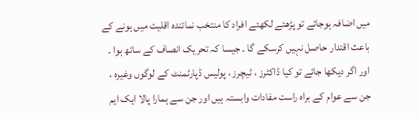میں اضافہ ہوجائے تو پڑھئے لکھئے افراد کا منتخب نمائندہ اقلیت میں ہونے کے باعث اقتدار حاصل نہیں کرسکے گا ۔ جیسا کہ تحریک انصاف کے ساتھ ہوا ۔
اور اگر دیکھا جائے تو کیا ڈاکٹرز ، ٹیچرز ، پولیس ڈپارٹمنٹ کے لوگوں وغیرہ ، جن سے عوام کے براہ راست مفادات وابستہ ہیں اور جن سے ہمارا پالا ایک ایم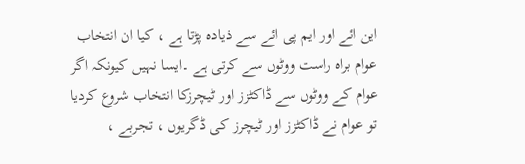این ائے اور ایم پی ائے سے ذیادہ پڑتا ہے ، کیا ان انتخاب عوام براہ راست ووٹوں سے کرتی ہے ۔ایسا نہیں کیونکہ اگر عوام کے ووٹوں سے ڈاکٹزز اور ٹیچرزکا انتخاب شروع کردیا تو عوام نے ڈاکٹزز اور ٹیچرز کی ڈگریوں ، تجربے ،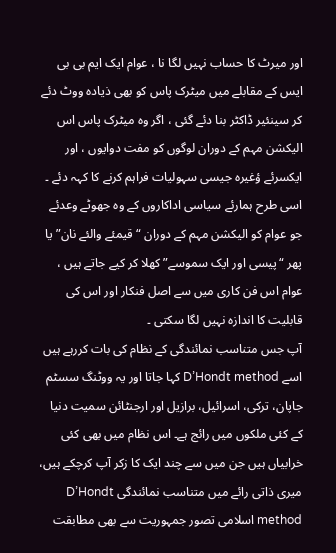اور میرٹ کا حساب نہیں لگا نا ، عوام ایک ایم بی بی ایس کے مقابلے میں میٹرک پاس کو بھی ذیادہ ووٹ دئے کر سینئیر ڈاکٹر بنا دئے گئی ، اگر وہ میٹرک پاس اس الیکشن مہم کے دوران لوگوں کو مفت دوایوں ، اور ایکسرئے ؤغیرہ جیسی سہولیات فراہم کرنے کا کہہ دئے ۔
اسی طرح ہمارئے سیاسی اداکاروں کے وہ جھوٹے وعدئے جو عوام کو الیکشن مہم کے دوران “قیمئے والئے نان” یا پھر “پیسی اور ایک سموسے” کھلا کر کیے جاتے ہیں ، عوام اس فن کاری میں سے اصل فنکار اور اس کی قابلیت کا اندازہ نہیں لگا سکتی ۔
آپ جس متناسب نمائندگی کے نظام کی بات کررہے ہیں اسے D’Hondt method کہا جاتا اور یہ ووٹنگ سسٹم جاپان، ترکی، اسرائیل، برازیل اور ارجنٹائن سمیت دنیا کے کئی ملکوں میں رائج ہے۔ اس نظام میں بھی کئی خرابیاں ہیں جن میں سے چند ایک کا زکر آپ کرچکے ہیں، میری ذاتی رائے میں متناسب نمائندگی D’Hondt method اسلامی تصور جمہوریت سے بھی مطابقت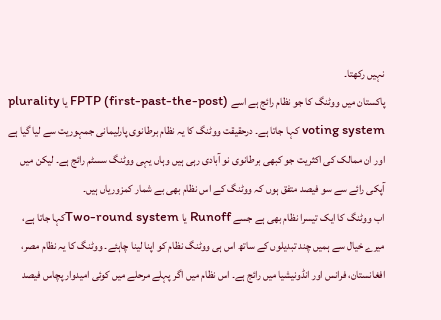نہیں رکھتا۔
پاکستان میں ووٹنگ کا جو نظام رائج ہے اسے (FPTP (first-past-the-post یا plurality voting system کہا جاتا ہے۔ درحقیقت ووٹنگ کا یہ نظام برطانوی پارلیمانی جمہوریت سے لیا گیا ہے اور ان ممالک کی اکثریت جو کبھی برطانوی نو آبادی رہی ہیں وہاں یہی ووٹنگ سسٹم رائج ہے۔ لیکن میں آپکی رائے سے سو فیصد متفق ہوں کہ ووٹنگ کے اس نظام بھی بے شمار کمزوریاں ہیں۔
اب ووٹنگ کا ایک تیسرا نظام بھی ہے جسے Runoff یا Two-round systemکہا جاتا ہے، میرے خیال سے ہمیں چند تبدیلوں کے ساتھ اس ہی ووٹنگ نظام کو اپنا لینا چاہئے۔ ووٹنگ کا یہ نظام مصر، افغانستان، فرانس اور انڈونیشیا میں رائج ہے۔ اس نظام میں اگر پہلے مرحلے میں کوئی امیدوار پچاس فیصد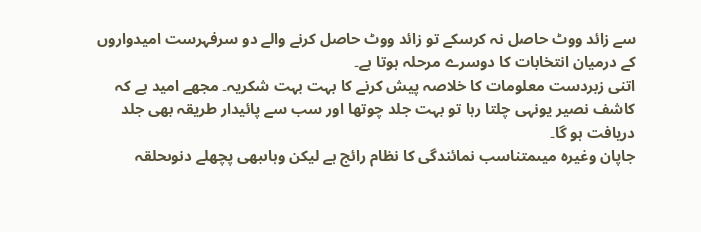سے زائد ووٹ حاصل نہ کرسکے تو زائد ووٹ حاصل کرنے والے دو سرفہرست امیدواروں کے درمیان انتخابات کا دوسرے مرحلہ ہوتا ہے۔
اتنی زبردست معلومات کا خلاصہ پیش کرنے کا بہت بہت شکریہ۔ مجھے امید ہے کہ کاشف نصیر یونہی چلتا رہا تو بہت جلد چوتھا اور سب سے پائیدار طریقہ بھی جلد دریافت ہو گا۔
جاپان وغیرہ میںمتناسب نمائندگی کا نظام رائج ہے لیکن وہاںبھی پچھلے دنوںحلقہ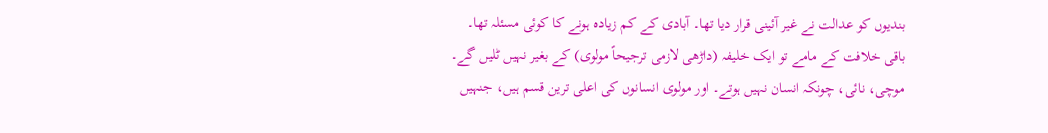بندیوں کو عدالت نے غیر آئینی قرار دیا تھا۔ آبادی کے کم زیادہ ہونے کا کوئی مسئلہ تھا۔
باقی خلافت کے مامے تو ایک خلیفہ (داڑھی لازمی ترجیحاً مولوی) کے بغیر نہیں ٹلیں گے۔ موچی، نائی، چونکہ انسان نہیں ہوتے۔ اور مولوی انسانوں کی اعلی ترین قسم ہیں، جنہیں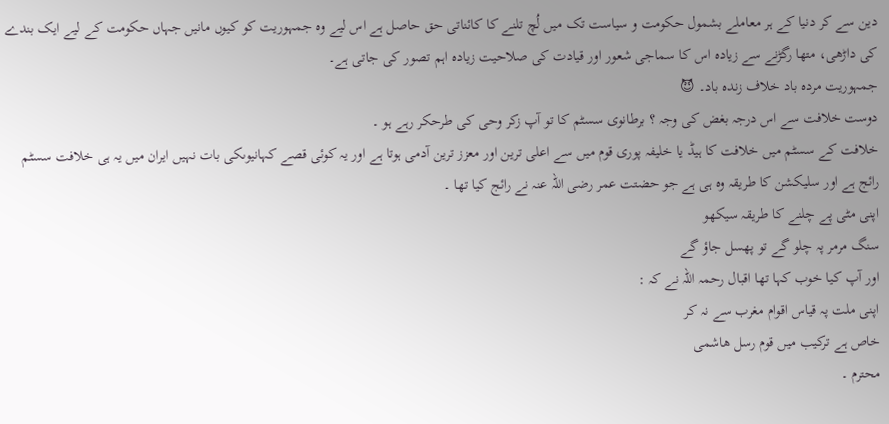دین سے کر دنیا کے ہر معاملے بشمول حکومت و سیاست تک میں لُچ تلنے کا کائناتی حق حاصل ہے اس لیے وہ جمہوریت کو کیوں مانیں جہاں حکومت کے لیے ایک بندے کی داڑھی، متھا رگڑنے سے زیادہ اس کا سماجی شعور اور قیادت کی صلاحیت زیادہ اہم تصور کی جاتی ہے۔
جمہوریت مردہ باد خلاف زندہ باد۔ 😈
دوست خلافت سے اس درجہ بغض کی وجہ ؟ برطانوی سسٹم کا تو آپ زکر وحی کی طرحکر رہے ہو ۔
خلافت کے سسٹم میں خلافت کا ہیڈ یا خلیفہ پوری قوم میں سے اعلی ترین اور معزز ترین آدمی ہوتا ہے اور یہ کوئی قصے کہانیوںکی بات نہیں ایران میں یہ ہی خلافت سسٹم رائج ہے اور سلیکشن کا طریقہ وہ ہی ہے جو حضتت عمر رضی اللہ عنہ نے رائج کیا تھا ۔
اپنی مٹی پے چلنے کا طریقہ سیکھو
سنگ مرمر پہ چلو گے تو پھسل جاؤ گے
اور آپ کیا خوب کہا تھا اقبال رحمہ اللہ نے کہ :
اپنی ملت پہ قیاس اقوام مغرب سے نہ کر
خاص ہے ترکیب میں قوم رسل ھاشمی
محترم ۔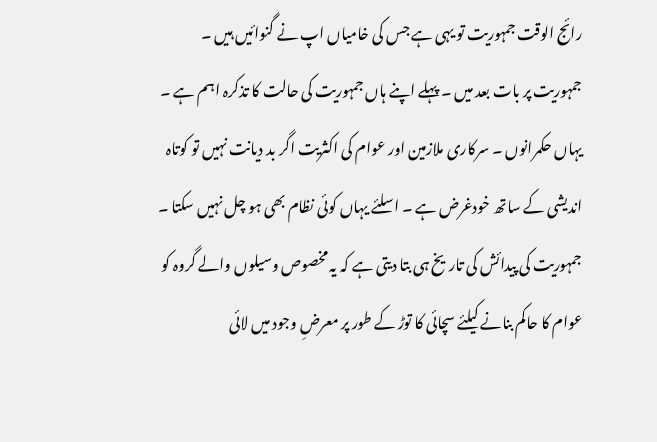رائج الوقت جمہوریت تو یہی ہے جس کی خامیاں اپ نے گنوائیں ہیں ۔ جمہوریت پر بات بعد میں ۔ پہلے اپنے ہاں جمہوریت کی حالت کا تذکرہ اہم ہے ۔ یہاں حکمرانوں ۔ سرکاری ملازمین اور عوام کی اکثریت اگر بد دیانت نہیں تو کوتاہ اندیشی کے ساتھ خودغرض ہے ۔ اسلئے یہاں کوئی نظام بھی ہو چل نہیں سکتا ۔ جمہوریت کی پیدائش کی تاریخ ہی بتا دیتی ہے کہ یہ مخصوص وسیلوں والے گروہ کو عوام کا حاکم بنانے کیلئے سچائی کا توڑ کے طور پر معرضِ وجود میں لائی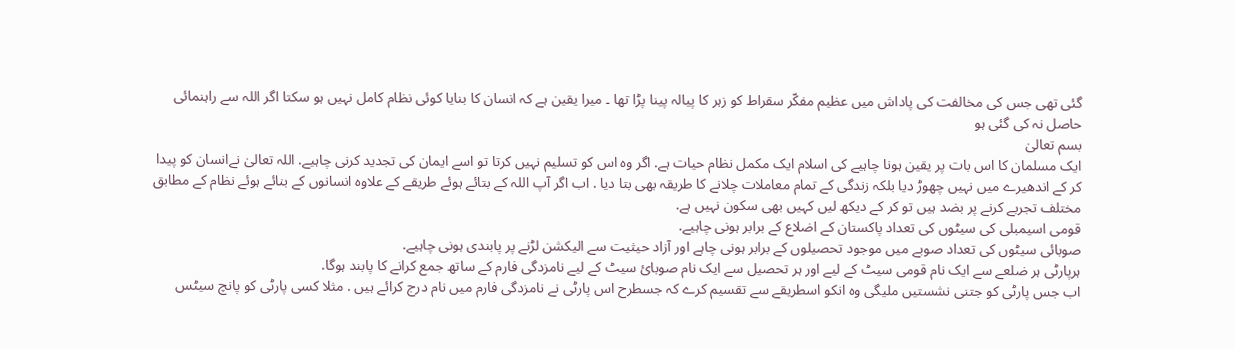گئی تھی جس کی مخالفت کی پاداش میں عظیم مفکّر سقراط کو زہر کا پیالہ پینا پڑا تھا ۔ میرا یقین ہے کہ انسان کا بنایا کوئی نظام کامل نہیں ہو سکتا اگر اللہ سے راہنمائی حاصل نہ کی گئی ہو
بسم تعالیٰ
ایک مسلمان کا اس بات پر یقین ہونا چاہیے کی اسلام ایک مکمل نظام حیات ہے. اگر وہ اس کو تسلیم نہیں کرتا تو اسے ایمان کی تجدید کرنی چاہیے. اللہ تعالیٰ نےانسان کو پیدا کر کے اندھیرے میں نہیں چھوڑ دیا بلکہ زندگی کے تمام معاملات چلانے کا طریقہ بھی بتا دیا . اب اگر آپ اللہ کے بتائے ہوئے طریقے کے علاوہ انسانوں کے بنائے ہوئے نظام کے مطابق مختلف تجربے کرنے پر بضد ہیں تو کر کے دیکھ لیں کہیں بھی سکون نہیں ہے.
قومی اسیمبلی کی سیٹوں کی تعداد پاکستان کے اضلاع کے برابر ہونی چاہیے.
صوبائی سیٹوں کی تعداد صوبے میں موجود تحصیلوں کے برابر ہونی چاہے اور آزاد حیثیت سے الیکشن لڑنے پر پابندی ہونی چاہیے.
ہرپارٹی ہر ضلعے سے ایک نام قومی سیٹ کے لیے اور ہر تحصیل سے ایک نام صوبائ سیٹ کے لیے نامزدگی فارم کے ساتھ جمع کرانے کا پابند ہوگا.
اب جس پارٹی کو جتنی نشستیں ملیگی وہ انکو اسطریقے سے تقسیم کرے کہ جسطرح اس پارٹی نے نامزدگی فارم میں نام درج کرائے ہیں . مثلا کسی پارٹی کو پانچ سیٹس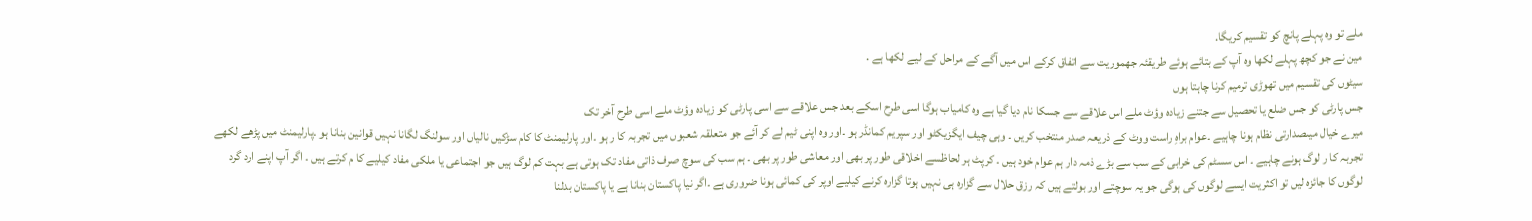ملے تو وہ پہلے پانچ کو تقسیم کریگا.
مین نے جو کچھ پہلے لکھا وہ آپ کے بتائے ہوئے طریقئہ جھموریت سے اتفاق کرکے اس میں آگے کے مراحل کے لیے لکھا ہے .
سیٹوں کی تقسیم میں تھوڑی ترمیم کرنا چاہتا ہوں
جس پارٹی کو جس ضلع یا تحصیل سے جتنے زیادہ وؤٹ ملے اس علاقے سے جسکا نام دیا گیا ہے وہ کامیاب ہوگا اسی طرح اسکے بعد جس علاقے سے اسی پارٹی کو زیادہ وؤٹ ملے اسی طرح آخر تک
میرے خیال میںصدارتی نظام ہونا چاہیے ۔عوام براہِ راست ووٹ کے ذریعہ صدر منتخب کریں ۔ وہی چیف ایگزیکٹو اور سپریم کمانڈر ہو ۔اور وہ اپنی ٹیم لے کر آئے جو متعلقہ شعبوں میں تجربہ کا ر ہو ۔اور پارلیمنٹ کا کام سڑکیں نالیاں اور سولنگ لگانا نہیں قوانین بنانا ہو ۔پارلیمنٹ میں پڑھے لکھے تجربہ کا ر لوگ ہونے چاہیے ۔ اس سسٹم کی خرابی کے سب سے بڑے ذمہ دار ہم عوام خود ہیں ۔ کرپٹ ہر لحاظسے اخلاقی طور پر بھی اور معاشی طور پر بھی ۔ ہم سب کی سوچ صرف ذاتی مفاد تک ہوتی ہے بہت کم لوگ ہیں جو اجتماعی یا ملکی مفاد کیلیے کا م کرتے ہیں ۔ اگر آپ اپنے ارد گرد لوگوں کا جائزہ لیں تو اکثریت ایسے لوگوں کی ہوگی جو یہ سوچتے اور بولتے ہیں کہ رزق حلال سے گزارہ ہی نہیں ہوتا گزارہ کرنے کیلیے اوپر کی کمائی ہونا ضروری ہے ۔اگر نیا پاکستان بنانا ہے یا پاکستان بدلنا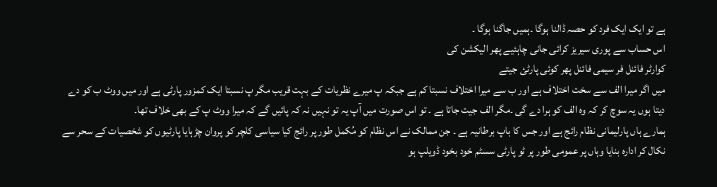ہے تو ایک ایک فرد کو حصہ ڈالنا ہوگا ۔ہمیں جاگنا ہوگا ۔
اس حساب سے پوری سیریز کرائی جانی چاہئیے پھر الیکشن کی
کوارٹر فائنل فر سیمی فائنل پھر کوئی پارٹئ جیتے
میں اگر میرا الف سے سخت اختلاف ہے اور ب سے میرا اختلاف نسبتا کم ہے جبکہ پ میرے نظریات کے بہت قریب مگر پ نسبتا ایک کمزور پارٹی ہے اور میں ووٹ ب کو دے دیتا ہوں یہ سوچ کر کہ وہ الف کو ہرا دے گی ۔مگر الف جیت جاتا ہے ۔ تو اس صورت میں آپ یہ تو نہیں نہ کہ پائیں گے کہ میرا ووٹ پ کے بھی خلاف تھا۔
ہمارے ہاں پارلیمانی نظام رائج ہے اور جس کا باپ برطانیہ ہے ۔ جن ممالک نے اس نظام کو مُکمل طور پر رائج کیا سیاسی کلچر کو پروان چڑہایا پارٹیوں کو شخصیات کے سحر سے نکال کر ادارہ بنایا وہاں پر عمومی طور پر ٹو پارٹی سسٹم خود بخود ڈویلپ ہو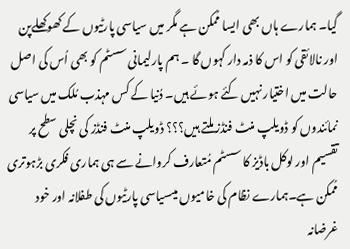گیا۔ ہمارے ہاں بھی ایسا مُمکن ہے مگر میں سیاسی پارٹیوں کے کھوکھلےپن اور نالائقی کو اس کا ذمہ دار کہوں گا ۔ ہم پارلیمانی سسٹم کو بھی اُس کی اصل حالت میں اختیار نہیں کئے ہوئے ہیں۔ دُنیا کے کس مہذب مُلک میں سیاسی نمائندوں کو ڈویلپ منٹ فنڈز ملتے ہیں؟؟؟ ڈویلپ منٹ فنڈز کی نچلی سطح پر تقسیم اور لوکل باڈیز کا سسٹم مُتعارف کروانے سے ہی ہماری فکری بڑہوتری مُمکن ہے۔ہمارے نظام کی خامیوں میںسیاسی پارٹیوں کی طفلانہ اور خود غرضانہ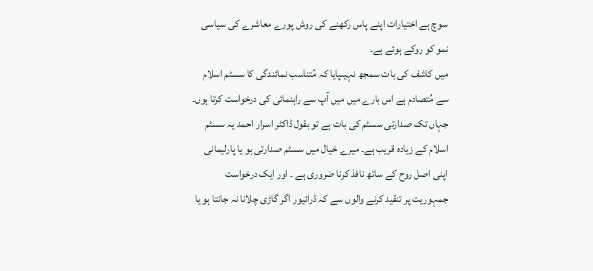سوچ ہے اختیارات اپنے پاس رکھنے کی روش پورے معاشرے کی سیاسی نمو کو روکے ہوئے ہے۔
میں کاشف کی بات سمجھ نہیںپایا کہ مُتناسب نمائندگی کا سسٹم اسلام سے مُتصادم ہے اس بارے میں میں آپ سے راہنمائی کی درخواست کرتا ہوں۔ جہاں تک صدارتی سسٹم کی بات ہے تو بقول ڈاکٹر اسرار احمد یہ سسٹم اسلام کے زیادہ قریب ہے۔ میرے خیال میں سسٹم صدارتی ہو یا پارلیمانی اپنی اصل روح کے ساتھ نافذ کرنا ضروری ہے ۔ اور ایک درخواست جمہوریت پر تنقید کرنے والوں سے کہ ڈرائیور اگر گاڑی چلانا نہ جانتا ہو یا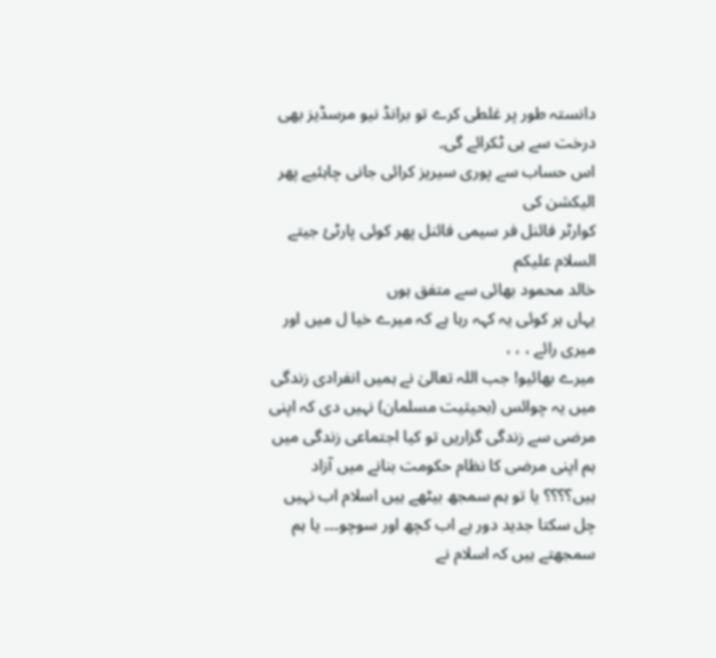دانستہ طور پر غلطی کرے تو برانڈ نیو مرسڈیز بھی درخت سے ہی ٹکرائے گی۔
اس حساب سے پوری سیریز کرائی جانی چاہئیے پھر الیکشن کی
کوارٹر فائنل فر سیمی فائنل پھر کوئی پارٹئ جیتے
السلام علیکم
خالد محمود بھائی سے متفق ہوں
یہاں ہر کوئی یہ کہہ رہا ہے کہ میرے خیا ل میں اور میری رائے ، ، ،
میرے بھائیو! جب اللہ تعالیٰ نے ہمیں انفرادی زندگی میں یہ چوائس (بحیثیت مسلمان) نہیں دی کہ اپنی مرضی سے زندگی گزاریں تو کیا اجتماعی زندگی میں ہم اپنی مرضی کا نظام حکومت بنانے میں آزاد ہیں؟؟؟؟ یا تو ہم سمجھ بیٹھے ہیں اسلام اب نہیں چل سکتا جدید دور ہے اب کچھ اور سوچو۔۔۔ یا ہم سمجھتے ہیں کہ اسلام نے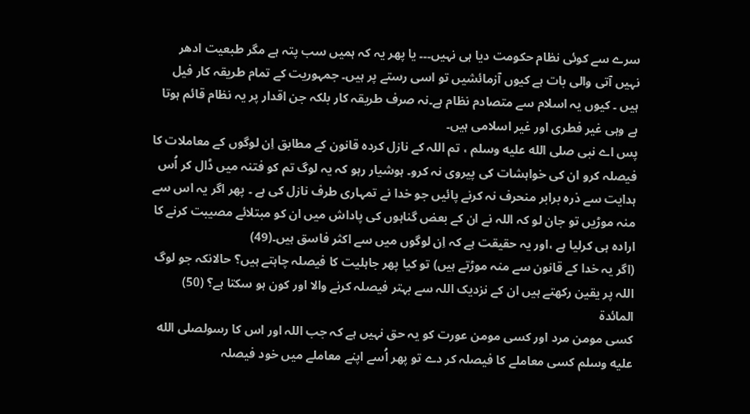سرے سے کوئی نظام حکومت دیا ہی نہیں۔۔۔ یا پھر یہ کہ ہمیں سب پتہ ہے مگر طبعیت ادھر نہیں آتی والی بات ہے کیوں آزمائشیں تو اسی رستے پر ہیں۔ جمہوریت کے تمام طریقہ کار فیل ہیں ۔ کیوں یہ اسلام سے متصادم نظام ہے۔نہ صرف طریقہ کار بلکہ جن اقدار پر یہ نظام قائم ہوتا ہے وہی غیر فطری اور غیر اسلامی ہیں۔
پس اے نبی صلى الله عليه وسلم ، تم اللہ کے نازل کردہ قانون کے مطابق اِن لوگوں کے معاملات کا فیصلہ کرو ان کی خواہشات کی پیروی نہ کرو۔ ہوشیار رہو کہ یہ لوگ تم کو فتنہ میں ڈال کر اُس ہدایت سے ذرہ برابر منحرف نہ کرنے پائیں جو خدا نے تمہاری طرف نازل کی ہے ۔ پھر اگر یہ اس سے منہ موڑیں تو جان لو کہ اللہ نے ان کے بعض گناہوں کی پاداش میں ان کو مبتلائے مصیبت کرنے کا ارادہ ہی کرلیا ہے ،اور یہ حقیقت ہے کہ اِن لوگوں میں سے اکثر فاسق ہیں۔(49)
(اگر یہ خدا کے قانون سے منہ موڑتے ہیں) تو کیا پھر جاہلیت کا فیصلہ چاہتے ہیں؟ حالانکہ جو لوگ اللہ پر یقین رکھتے ہیں ان کے نزدیک اللہ سے بہتر فیصلہ کرنے والا اور کون ہو سکتا ہے؟ (50) المائدۃ
کسی مومن مرد اور کسی مومن عورت کو یہ حق نہیں ہے کہ جب اللہ اور اس کا رسولصلى الله عليه وسلم کسی معاملے کا فیصلہ کر دے تو پھر اُسے اپنے معاملے میں خود فیصلہ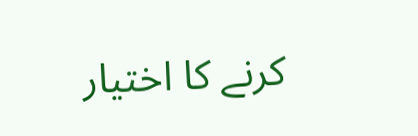کرنے کا اختیار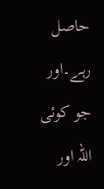حاصل رہے۔اور جو کوئی اللہ اور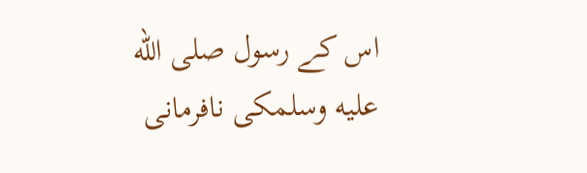اس کے رسول صلى الله عليه وسلمکی نافرمانی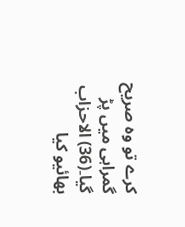کرے تو وہ صریح گمراہی میں پڑ گیا۔(36) الاحزاب
بھائیو کیا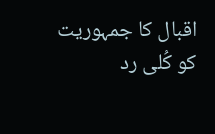اقبال کا جمہوریت کو کُلی رد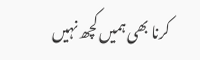کرنا بھی ہمیں کچھ نہیں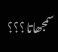سمجھاتا؟؟؟